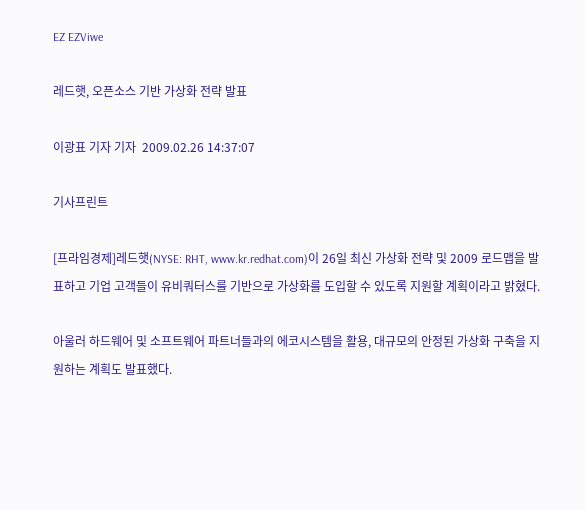EZ EZViwe

레드햇, 오픈소스 기반 가상화 전략 발표

이광표 기자 기자  2009.02.26 14:37:07

기사프린트

[프라임경제]레드햇(NYSE: RHT, www.kr.redhat.com)이 26일 최신 가상화 전략 및 2009 로드맵을 발표하고 기업 고객들이 유비쿼터스를 기반으로 가상화를 도입할 수 있도록 지원할 계획이라고 밝혔다.

아울러 하드웨어 및 소프트웨어 파트너들과의 에코시스템을 활용, 대규모의 안정된 가상화 구축을 지원하는 계획도 발표했다.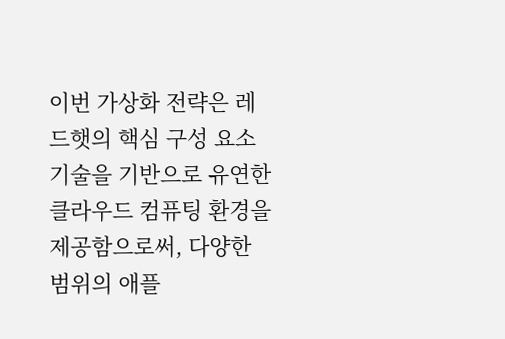이번 가상화 전략은 레드햇의 핵심 구성 요소 기술을 기반으로 유연한 클라우드 컴퓨팅 환경을 제공함으로써, 다양한 범위의 애플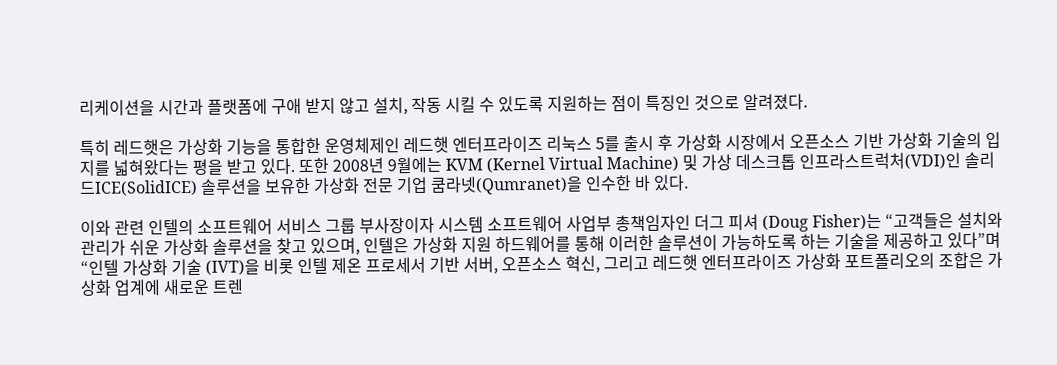리케이션을 시간과 플랫폼에 구애 받지 않고 설치, 작동 시킬 수 있도록 지원하는 점이 특징인 것으로 알려졌다.

특히 레드햇은 가상화 기능을 통합한 운영체제인 레드햇 엔터프라이즈 리눅스 5를 출시 후 가상화 시장에서 오픈소스 기반 가상화 기술의 입지를 넓혀왔다는 평을 받고 있다. 또한 2008년 9월에는 KVM (Kernel Virtual Machine) 및 가상 데스크톱 인프라스트럭처(VDI)인 솔리드ICE(SolidICE) 솔루션을 보유한 가상화 전문 기업 쿰라넷(Qumranet)을 인수한 바 있다.

이와 관련 인텔의 소프트웨어 서비스 그룹 부사장이자 시스템 소프트웨어 사업부 총책임자인 더그 피셔 (Doug Fisher)는 “고객들은 설치와 관리가 쉬운 가상화 솔루션을 찾고 있으며, 인텔은 가상화 지원 하드웨어를 통해 이러한 솔루션이 가능하도록 하는 기술을 제공하고 있다”며 “인텔 가상화 기술 (IVT)을 비롯 인텔 제온 프로세서 기반 서버, 오픈소스 혁신, 그리고 레드햇 엔터프라이즈 가상화 포트폴리오의 조합은 가상화 업계에 새로운 트렌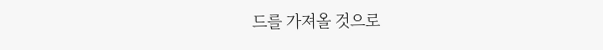드를 가져올 것으로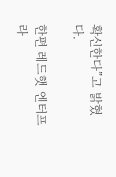확신한다”고 밝혔다.

한편 레드햇 엔터프라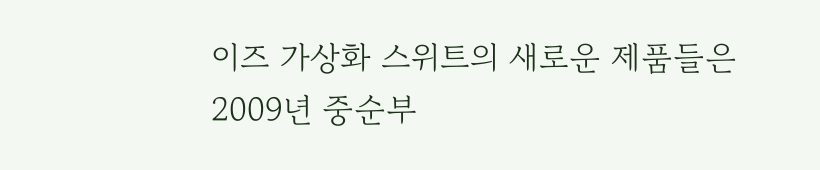이즈 가상화 스위트의 새로운 제품들은 2009년 중순부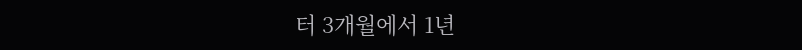터 3개월에서 1년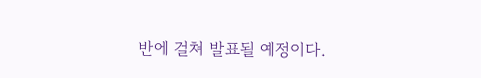반에 걸쳐 발표될 예정이다.